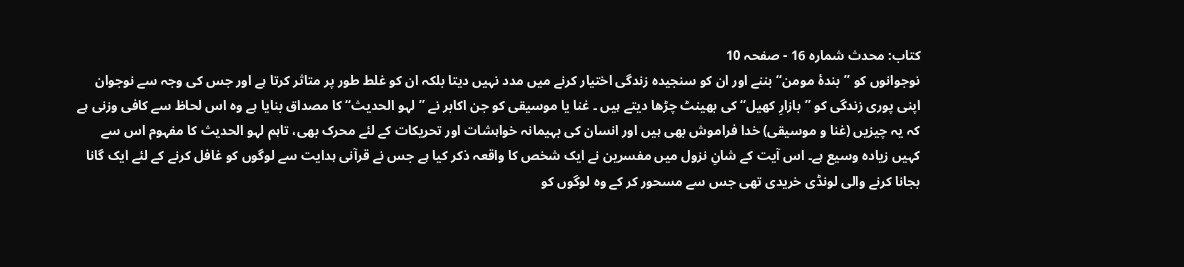کتاب: محدث شمارہ 16 - صفحہ 10
نوجوانوں کو ’’بندۂ مومن‘‘ بننے اور ان کو سنجیدہ زندگی اختیار کرنے میں مدد نہیں دیتا بلکہ ان کو غلط طور پر متاثر کرتا ہے اور جس کی وجہ سے نوجوان اپنی پوری زندگی کو ’’بازارِ کھیل‘‘ کی بھینٹ چڑھا دیتے ہیں ۔ غنا یا موسیقی کو جن اکابر نے ’’لہو الحدیث‘‘ کا مصداق بنایا ہے وہ اس لحاظ سے کافی وزنی ہے کہ یہ چیزیں (غنا و موسیقی) خدا فراموش بھی ہیں اور انسان کی بہیمانہ خواہشات اور تحریکات کے لئے محرک بھی، تاہم لہو الحدیث کا مفہوم اس سے کہیں زیادہ وسیع ہے۔ اس آیت کے شانِ نزول میں مفسرین نے ایک شخص کا واقعہ ذکر کیا ہے جس نے قرآنی ہدایت سے لوگوں کو غافل کرنے کے لئے ایک گانا بجانا کرنے والی لونڈی خریدی تھی جس سے مسحور کر کے وہ لوگوں کو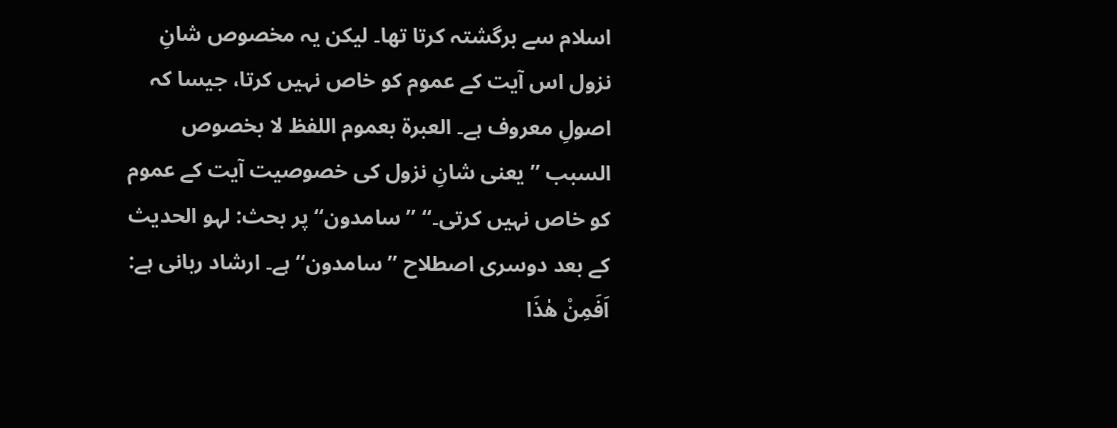اسلام سے برگشتہ کرتا تھا۔ لیکن یہ مخصوص شانِ نزول اس آیت کے عموم کو خاص نہیں کرتا، جیسا کہ اصولِ معروف ہے۔ العبرۃ بعموم اللفظ لا بخصوص السبب ’’یعنی شانِ نزول کی خصوصیت آیت کے عموم کو خاص نہیں کرتی۔‘‘ ’’سامدون‘‘ پر بحث: لہو الحدیث کے بعد دوسری اصطلاح ’’سامدون‘‘ ہے۔ ارشاد ربانی ہے: اَفَمِنْ ھٰذَا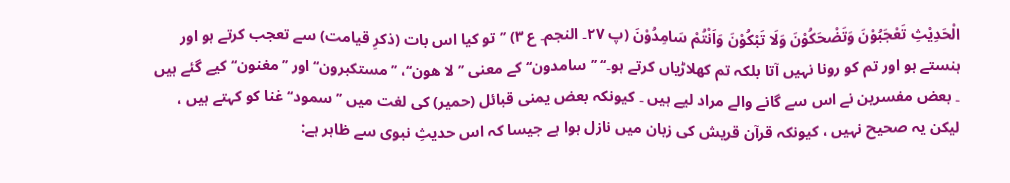الْحَدِيْثِ تَعْجَبُوْنَ وَتَضْحَكُوْنَ وَلَا تَبْكُوْنَ وَاَنْتُمْ سَامِدُوْنَ (پ ۲۷۔ النجم۔ ع ۳) ’’تو کیا اس بات (ذکرِ قیامت) سے تعجب کرتے ہو اور ہنستے ہو اور تم کو رونا نہیں آتا بلکہ تم کھلاڑیاں کرتے ہو۔‘‘ ’’سامدون‘‘ کے معنی ’’لا ھون‘‘، ’’مستکبرون‘‘ اور ’’مغنون‘‘ کیے گئے ہیں ۔ بعض مفسرین نے اس سے گانے والے مراد لیے ہیں ۔ کیونکہ بعض یمنی قبائل (حمیر) کی لغت میں ’’سمود‘‘ غنا کو کہتے ہیں ، لیکن یہ صحیح نہیں ، کیونکہ قرآن قریش کی زبان میں نازل ہوا ہے جیسا کہ اس حدیثِ نبوی سے ظاہر ہے: